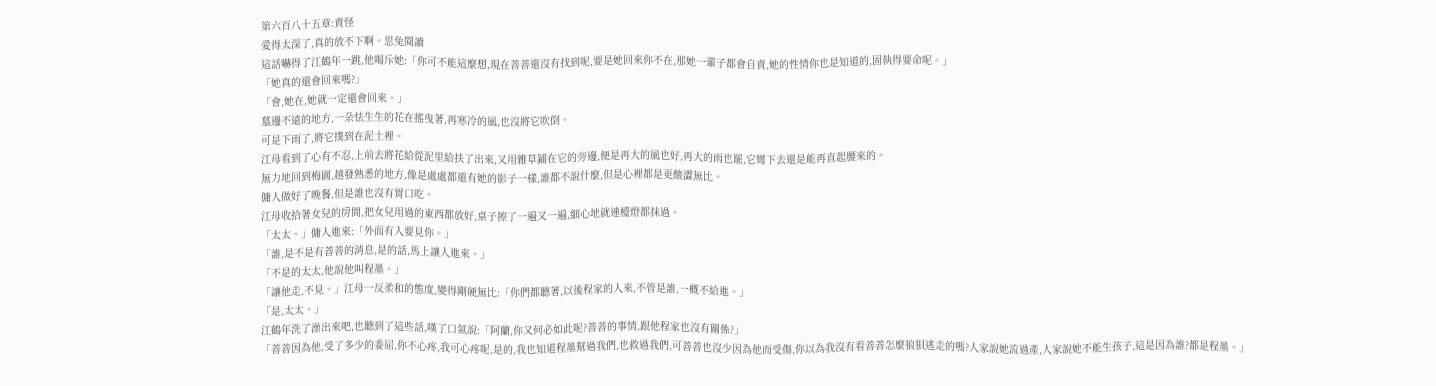第六百八十五章:責怪
愛得太深了,真的放不下啊。思兔閱讀
這話嚇得了江鶴年一跳,他喝斥她:「你可不能這麼想,現在善善還沒有找到呢,要是她回來你不在,那她一輩子都會自責,她的性情你也是知道的,固執得要命呢。」
「她真的還會回來嗎?」
「會,她在,她就一定還會回來。」
墓邊不遠的地方,一朵怯生生的花在搖曳著,再寒冷的風,也沒將它吹倒。
可是下雨了,將它撲到在泥土裡。
江母看到了心有不忍,上前去將花給從泥里給扶了出來,又用雜草鋪在它的旁邊,便是再大的風也好,再大的雨也罷,它彎下去還是能再直起腰來的。
無力地回到梅園,越發熟悉的地方,像是處處都還有她的影子一樣,誰都不說什麼,但是心裡都是更酸澀無比。
傭人做好了晚餐,但是誰也沒有胃口吃。
江母收拾著女兒的房間,把女兒用過的東西都放好,桌子擦了一遍又一遍,細心地就連檯燈都抹過。
「太太。」傭人進來:「外面有人要見你。」
「誰,是不是有善善的消息,是的話,馬上讓人進來。」
「不是的太太,他說他叫程墨。」
「讓他走,不見。」江母一反柔和的態度,變得剛硬無比:「你們都聽著,以後程家的人來,不管是誰,一概不給進。」
「是,太太。」
江鶴年洗了澡出來吧,也聽到了這些話,嘆了口氣說:「阿蘭,你又何必如此呢?善善的事情,跟他程家也沒有關係?」
「善善因為他,受了多少的委屈,你不心疼,我可心疼呢,是的,我也知道程墨幫過我們,也救過我們,可善善也沒少因為他而受傷,你以為我沒有看善善怎麼狼狽逃走的嗎?人家說她流過產,人家說她不能生孩子,這是因為誰?都是程墨。」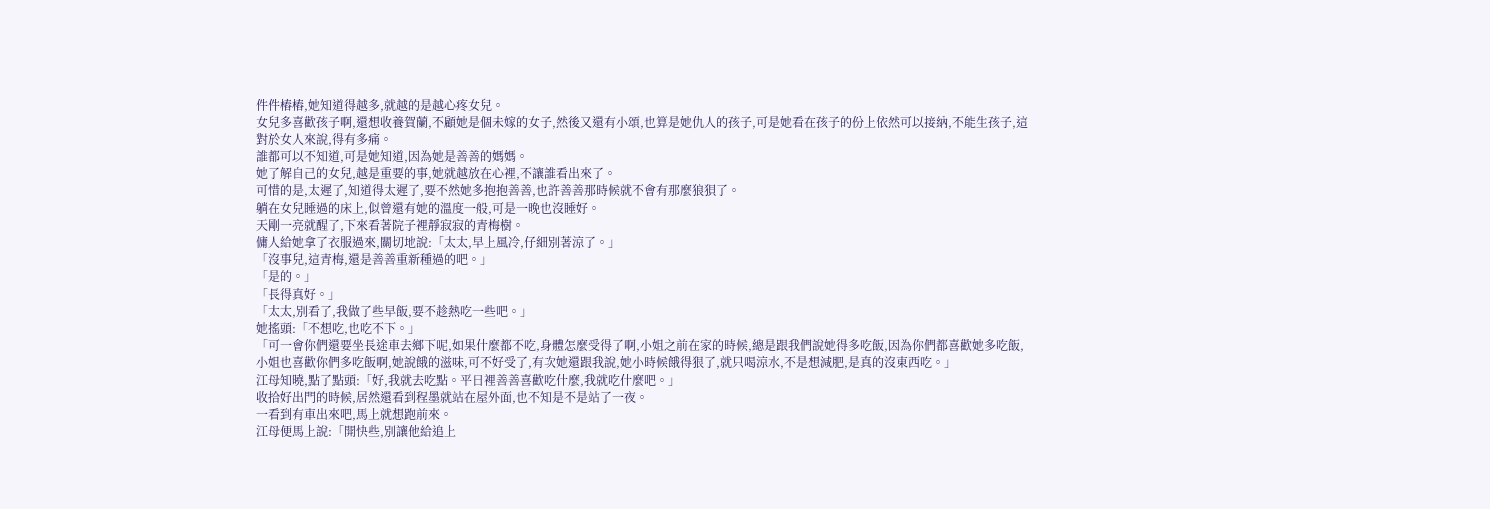件件樁樁,她知道得越多,就越的是越心疼女兒。
女兒多喜歡孩子啊,還想收養賀蘭,不顧她是個未嫁的女子,然後又還有小頌,也算是她仇人的孩子,可是她看在孩子的份上依然可以接納,不能生孩子,這對於女人來說,得有多痛。
誰都可以不知道,可是她知道,因為她是善善的媽媽。
她了解自己的女兒,越是重要的事,她就越放在心裡,不讓誰看出來了。
可惜的是,太遲了,知道得太遲了,要不然她多抱抱善善,也許善善那時候就不會有那麼狼狽了。
躺在女兒睡過的床上,似曾還有她的溫度一般,可是一晚也沒睡好。
天剛一亮就醒了,下來看著院子裡靜寂寂的青梅樹。
傭人給她拿了衣服過來,關切地說:「太太,早上風冷,仔細別著涼了。」
「沒事兒,這青梅,還是善善重新種過的吧。」
「是的。」
「長得真好。」
「太太,別看了,我做了些早飯,要不趁熱吃一些吧。」
她搖頭:「不想吃,也吃不下。」
「可一會你們還要坐長途車去鄉下呢,如果什麼都不吃,身體怎麼受得了啊,小姐之前在家的時候,總是跟我們說她得多吃飯,因為你們都喜歡她多吃飯,小姐也喜歡你們多吃飯啊,她說餓的滋味,可不好受了,有次她還跟我說,她小時候餓得狠了,就只喝涼水,不是想減肥,是真的沒東西吃。」
江母知曉,點了點頭:「好,我就去吃點。平日裡善善喜歡吃什麼,我就吃什麼吧。」
收拾好出門的時候,居然還看到程墨就站在屋外面,也不知是不是站了一夜。
一看到有車出來吧,馬上就想跑前來。
江母便馬上說:「開快些,別讓他給追上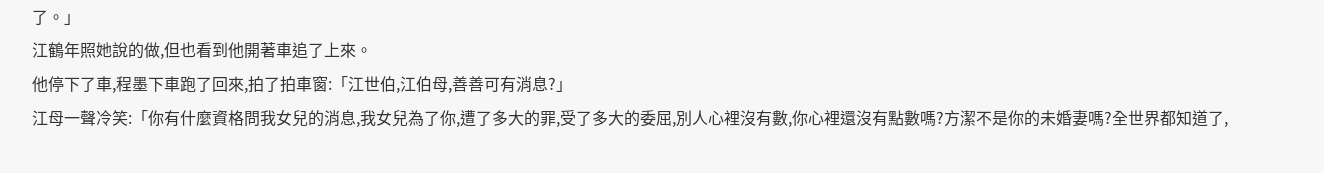了。」
江鶴年照她說的做,但也看到他開著車追了上來。
他停下了車,程墨下車跑了回來,拍了拍車窗:「江世伯,江伯母,善善可有消息?」
江母一聲冷笑:「你有什麼資格問我女兒的消息,我女兒為了你,遭了多大的罪,受了多大的委屈,別人心裡沒有數,你心裡還沒有點數嗎?方潔不是你的未婚妻嗎?全世界都知道了,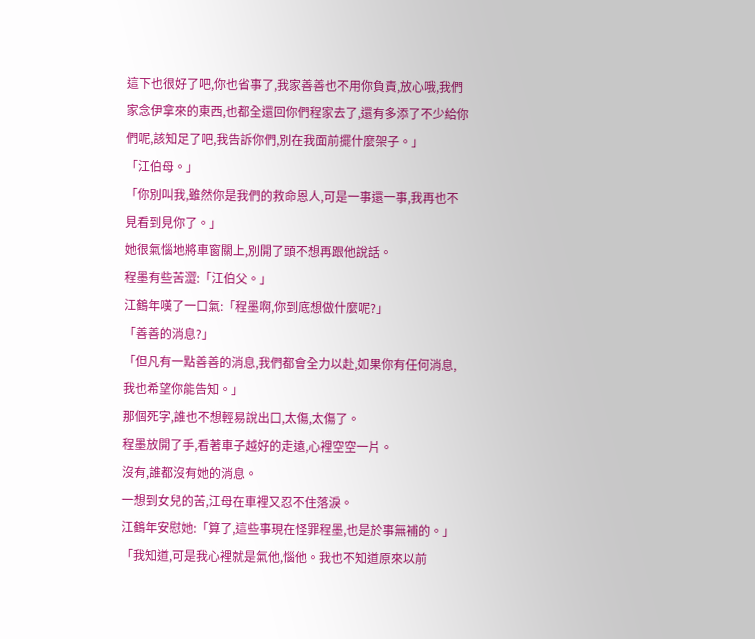這下也很好了吧,你也省事了,我家善善也不用你負責,放心哦,我們家念伊拿來的東西,也都全還回你們程家去了,還有多添了不少給你們呢,該知足了吧,我告訴你們,別在我面前擺什麼架子。」
「江伯母。」
「你別叫我,雖然你是我們的救命恩人,可是一事還一事,我再也不見看到見你了。」
她很氣惱地將車窗關上,別開了頭不想再跟他說話。
程墨有些苦澀:「江伯父。」
江鶴年嘆了一口氣:「程墨啊,你到底想做什麼呢?」
「善善的消息?」
「但凡有一點善善的消息,我們都會全力以赴,如果你有任何消息,我也希望你能告知。」
那個死字,誰也不想輕易說出口,太傷,太傷了。
程墨放開了手,看著車子越好的走遠,心裡空空一片。
沒有,誰都沒有她的消息。
一想到女兒的苦,江母在車裡又忍不住落淚。
江鶴年安慰她:「算了,這些事現在怪罪程墨,也是於事無補的。」
「我知道,可是我心裡就是氣他,惱他。我也不知道原來以前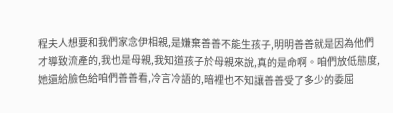程夫人想要和我們家念伊相親,是嫌棄善善不能生孩子,明明善善就是因為他們才導致流產的,我也是母親,我知道孩子於母親來說,真的是命啊。咱們放低態度,她還給臉色給咱們善善看,冷言冷語的,暗裡也不知讓善善受了多少的委屈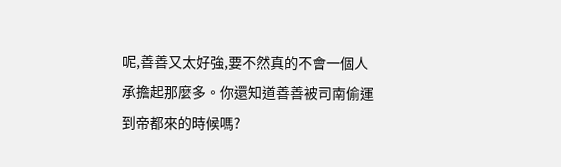呢,善善又太好強,要不然真的不會一個人承擔起那麼多。你還知道善善被司南偷運到帝都來的時候嗎?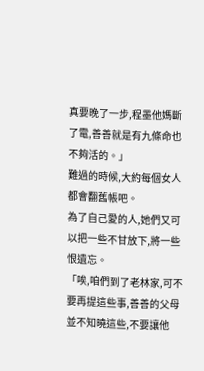真要晚了一步,程墨他媽斷了電,善善就是有九條命也不夠活的。」
難過的時候,大約每個女人都會翻舊帳吧。
為了自己愛的人,她們又可以把一些不甘放下,將一些恨遺忘。
「唉,咱們到了老林家,可不要再提這些事,善善的父母並不知曉這些,不要讓他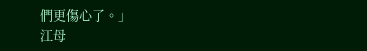們更傷心了。」
江母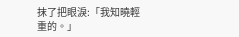抹了把眼淚:「我知曉輕重的。」